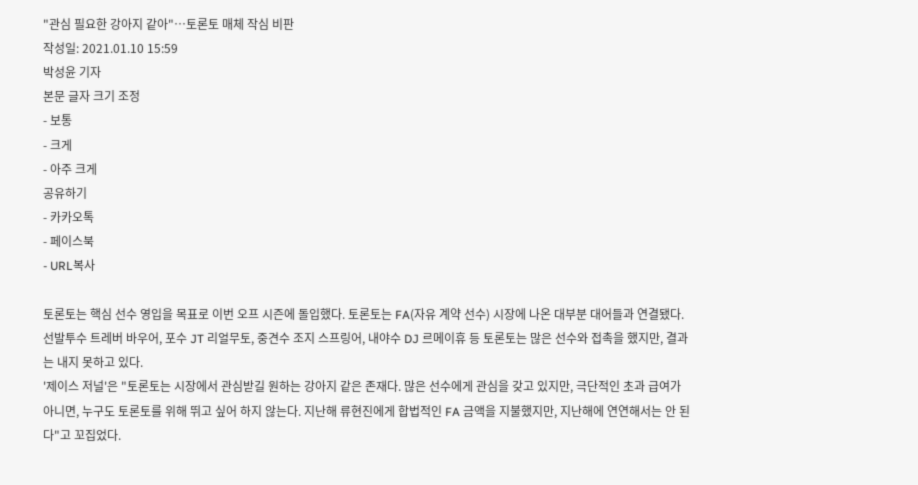"관심 필요한 강아지 같아"…토론토 매체 작심 비판
작성일: 2021.01.10 15:59
박성윤 기자
본문 글자 크기 조정
- 보통
- 크게
- 아주 크게
공유하기
- 카카오톡
- 페이스북
- URL복사

토론토는 핵심 선수 영입을 목표로 이번 오프 시즌에 돌입했다. 토론토는 FA(자유 계약 선수) 시장에 나온 대부분 대어들과 연결됐다. 선발투수 트레버 바우어, 포수 JT 리얼무토, 중견수 조지 스프링어, 내야수 DJ 르메이휴 등 토론토는 많은 선수와 접촉을 했지만, 결과는 내지 못하고 있다.
'제이스 저널'은 "토론토는 시장에서 관심받길 원하는 강아지 같은 존재다. 많은 선수에게 관심을 갖고 있지만, 극단적인 초과 급여가 아니면, 누구도 토론토를 위해 뛰고 싶어 하지 않는다. 지난해 류현진에게 합법적인 FA 금액을 지불했지만, 지난해에 연연해서는 안 된다"고 꼬집었다.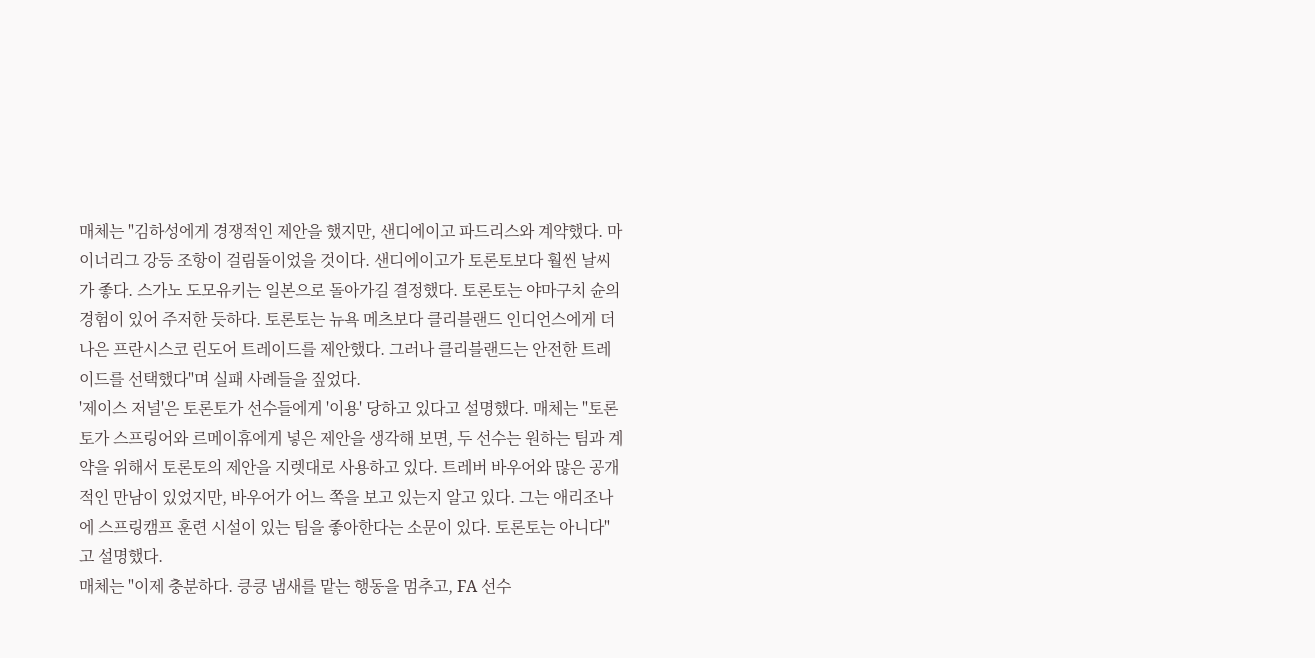매체는 "김하성에게 경쟁적인 제안을 했지만, 샌디에이고 파드리스와 계약했다. 마이너리그 강등 조항이 걸림돌이었을 것이다. 샌디에이고가 토론토보다 훨씬 날씨가 좋다. 스가노 도모유키는 일본으로 돌아가길 결정했다. 토론토는 야마구치 슌의 경험이 있어 주저한 듯하다. 토론토는 뉴욕 메츠보다 클리블랜드 인디언스에게 더 나은 프란시스코 린도어 트레이드를 제안했다. 그러나 클리블랜드는 안전한 트레이드를 선택했다"며 실패 사례들을 짚었다.
'제이스 저널'은 토론토가 선수들에게 '이용' 당하고 있다고 설명했다. 매체는 "토론토가 스프링어와 르메이휴에게 넣은 제안을 생각해 보면, 두 선수는 원하는 팀과 계약을 위해서 토론토의 제안을 지렛대로 사용하고 있다. 트레버 바우어와 많은 공개적인 만남이 있었지만, 바우어가 어느 쪽을 보고 있는지 알고 있다. 그는 애리조나에 스프링캠프 훈련 시설이 있는 팀을 좋아한다는 소문이 있다. 토론토는 아니다"고 설명했다.
매체는 "이제 충분하다. 킁킁 냄새를 맡는 행동을 멈추고, FA 선수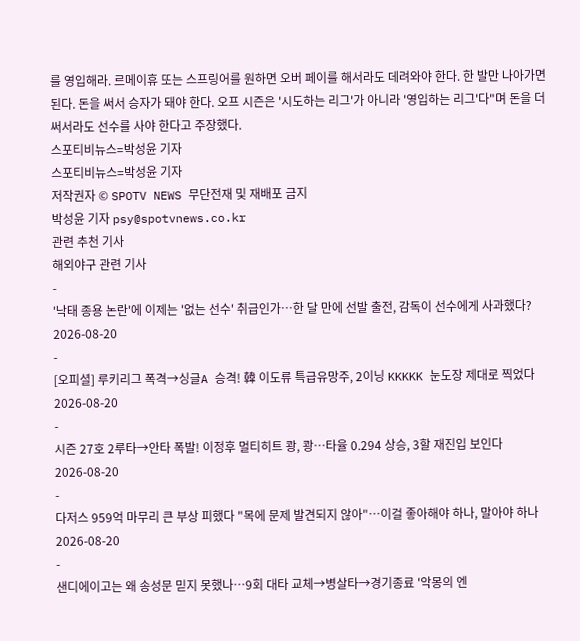를 영입해라. 르메이휴 또는 스프링어를 원하면 오버 페이를 해서라도 데려와야 한다. 한 발만 나아가면 된다. 돈을 써서 승자가 돼야 한다. 오프 시즌은 '시도하는 리그'가 아니라 '영입하는 리그'다"며 돈을 더 써서라도 선수를 사야 한다고 주장했다.
스포티비뉴스=박성윤 기자
스포티비뉴스=박성윤 기자
저작권자 © SPOTV NEWS 무단전재 및 재배포 금지
박성윤 기자 psy@spotvnews.co.kr
관련 추천 기사
해외야구 관련 기사
-
'낙태 종용 논란'에 이제는 '없는 선수' 취급인가…한 달 만에 선발 출전, 감독이 선수에게 사과했다?
2026-08-20
-
[오피셜] 루키리그 폭격→싱글A 승격! 韓 이도류 특급유망주, 2이닝 KKKKK 눈도장 제대로 찍었다
2026-08-20
-
시즌 27호 2루타→안타 폭발! 이정후 멀티히트 쾅, 쾅…타율 0.294 상승, 3할 재진입 보인다
2026-08-20
-
다저스 959억 마무리 큰 부상 피했다 "목에 문제 발견되지 않아"…이걸 좋아해야 하나, 말아야 하나
2026-08-20
-
샌디에이고는 왜 송성문 믿지 못했나…9회 대타 교체→병살타→경기종료 '악몽의 엔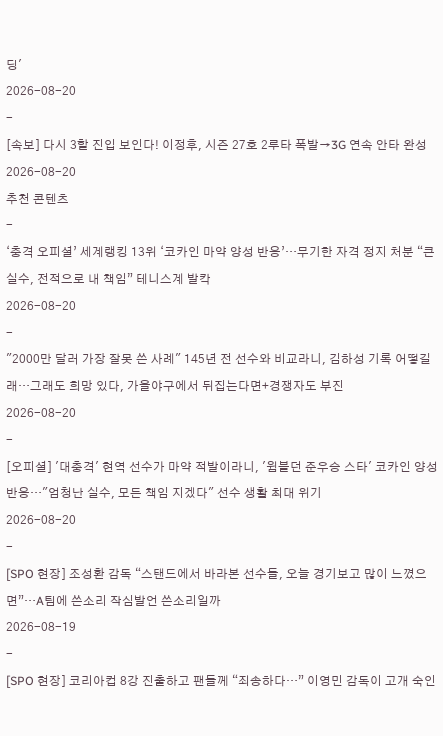딩'
2026-08-20
-
[속보] 다시 3할 진입 보인다! 이정후, 시즌 27호 2루타 폭발→3G 연속 안타 완성
2026-08-20
추천 콘텐츠
-
‘충격 오피셜’ 세계랭킹 13위 ‘코카인 마약 양성 반응’…무기한 자격 정지 처분 “큰 실수, 전적으로 내 책임” 테니스계 발칵
2026-08-20
-
"2000만 달러 가장 잘못 쓴 사례" 145년 전 선수와 비교라니, 김하성 기록 어떻길래…그래도 희망 있다, 가을야구에서 뒤집는다면+경쟁자도 부진
2026-08-20
-
[오피셜] '대충격' 현역 선수가 마약 적발이라니, '윔블던 준우승 스타' 코카인 양성 반응…"엄청난 실수, 모든 책임 지겠다" 선수 생활 최대 위기
2026-08-20
-
[SPO 현장] 조성환 감독 “스탠드에서 바라본 선수들, 오늘 경기보고 많이 느꼈으면”…A팀에 쓴소리 작심발언 쓴소리일까
2026-08-19
-
[SPO 현장] 코리아컵 8강 진출하고 팬들께 “죄송하다…” 이영민 감독이 고개 숙인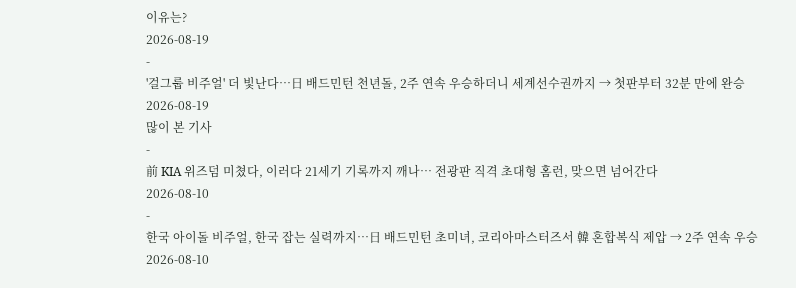이유는?
2026-08-19
-
'걸그룹 비주얼' 더 빛난다…日 배드민턴 천년돌, 2주 연속 우승하더니 세계선수권까지 → 첫판부터 32분 만에 완승
2026-08-19
많이 본 기사
-
前 KIA 위즈덤 미쳤다, 이러다 21세기 기록까지 깨나… 전광판 직격 초대형 홈런, 맞으면 넘어간다
2026-08-10
-
한국 아이돌 비주얼, 한국 잡는 실력까지…日 배드민턴 초미녀, 코리아마스터즈서 韓 혼합복식 제압 → 2주 연속 우승
2026-08-10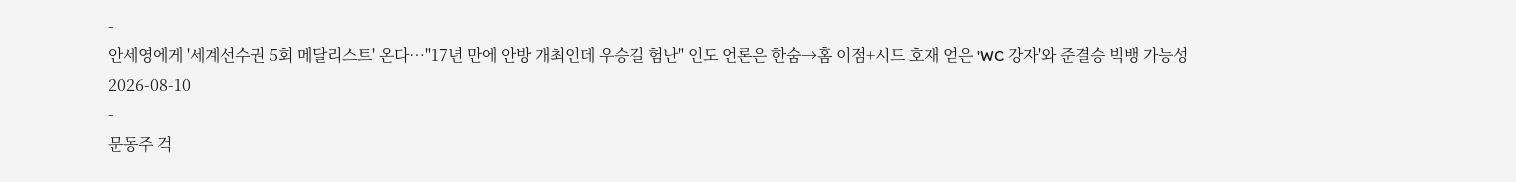-
안세영에게 '세계선수권 5회 메달리스트' 온다…"17년 만에 안방 개최인데 우승길 험난" 인도 언론은 한숨→홈 이점+시드 호재 얻은 'WC 강자'와 준결승 빅뱅 가능성
2026-08-10
-
문동주 걱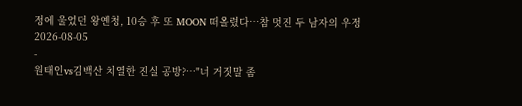정에 울었던 왕옌청, 10승 후 또 MOON 떠올렸다…참 멋진 두 남자의 우정
2026-08-05
-
원태인vs김백산 치열한 진실 공방?…"너 거짓말 좀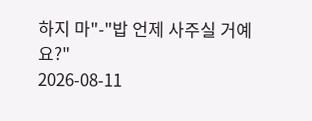하지 마"-"밥 언제 사주실 거예요?"
2026-08-11